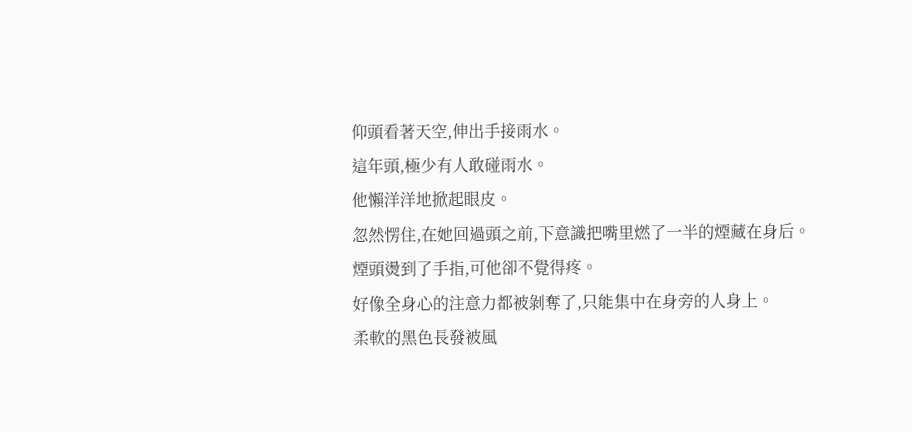仰頭看著天空,伸出手接雨水。
這年頭,極少有人敢碰雨水。
他懶洋洋地掀起眼皮。
忽然愣住,在她回過頭之前,下意識把嘴里燃了一半的煙藏在身后。
煙頭燙到了手指,可他卻不覺得疼。
好像全身心的注意力都被剝奪了,只能集中在身旁的人身上。
柔軟的黑色長發被風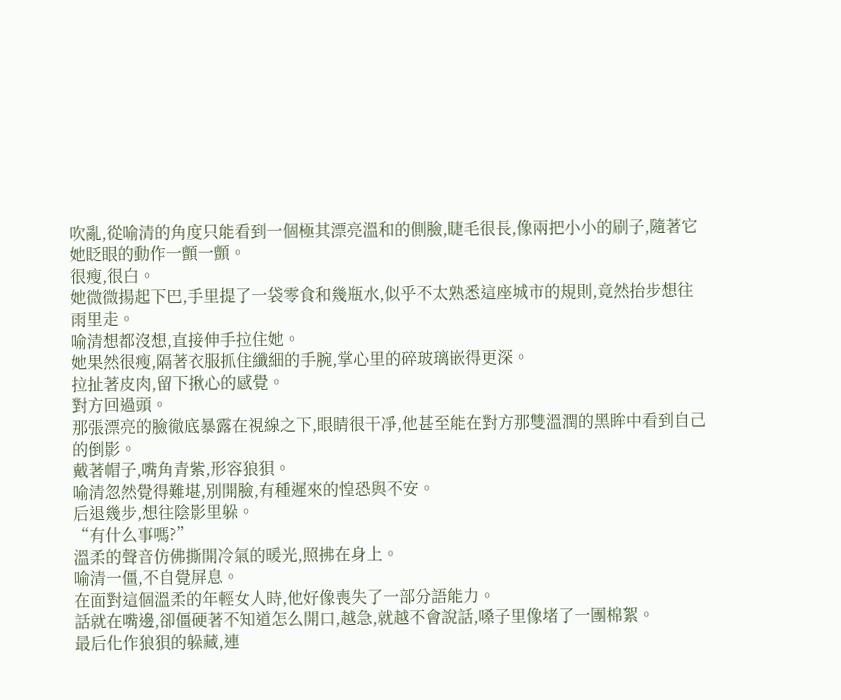吹亂,從喻清的角度只能看到一個極其漂亮溫和的側臉,睫毛很長,像兩把小小的刷子,隨著它她眨眼的動作一顫一顫。
很瘦,很白。
她微微揚起下巴,手里提了一袋零食和幾瓶水,似乎不太熟悉這座城市的規則,竟然抬步想往雨里走。
喻清想都沒想,直接伸手拉住她。
她果然很瘦,隔著衣服抓住纖細的手腕,掌心里的碎玻璃嵌得更深。
拉扯著皮肉,留下揪心的感覺。
對方回過頭。
那張漂亮的臉徹底暴露在視線之下,眼睛很干凈,他甚至能在對方那雙溫潤的黑眸中看到自己的倒影。
戴著帽子,嘴角青紫,形容狼狽。
喻清忽然覺得難堪,別開臉,有種遲來的惶恐與不安。
后退幾步,想往陰影里躲。
“有什么事嗎?”
溫柔的聲音仿佛撕開冷氣的暖光,照拂在身上。
喻清一僵,不自覺屏息。
在面對這個溫柔的年輕女人時,他好像喪失了一部分語能力。
話就在嘴邊,卻僵硬著不知道怎么開口,越急,就越不會說話,嗓子里像堵了一團棉絮。
最后化作狼狽的躲藏,連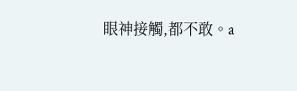眼神接觸,都不敢。a